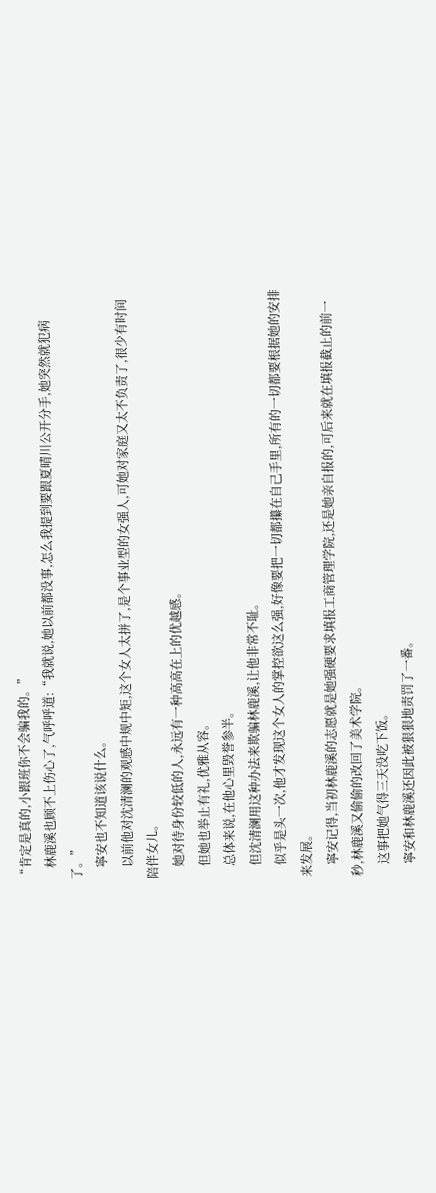“肯定是真的,小跟班你不会骗我的。”
    林鹿溪也顾不上伤心了,气呼呼道:“我就说,她以前都没事,怎么我提到要跟夏晴川公开分手,她突然就犯病了。”
    寧安也不知道该说什么。
    以前他对沈清澜的观感中规中矩,这个女人太拼了,是个事业型的女强人,可她对家庭又太不负责了,很少有时间陪伴女儿。
    她对待身份较低的人,永远有一种高高在上的优越感。
    但她也举止有礼,优雅从容。
    总体来说,在他心里毁誉参半。
    但沈清澜用这种办法来欺骗林鹿溪,让他非常不耻。
    似乎是头一次,他才发现这个女人的掌控欲这么强,好像要把一切都攥在自己手里,所有的一切都要根据她的安排来发展。
    寧安记得,当初林鹿溪的志愿就是她强硬要求填报工商管理学院,还是她亲自报的,可后来就在填报截止的前一秒,林鹿溪又偷偷的改回了美术学院。
    这事把她气得三天没吃下饭。
    寧安和林鹿溪还因此被狠狠地责罚了一番。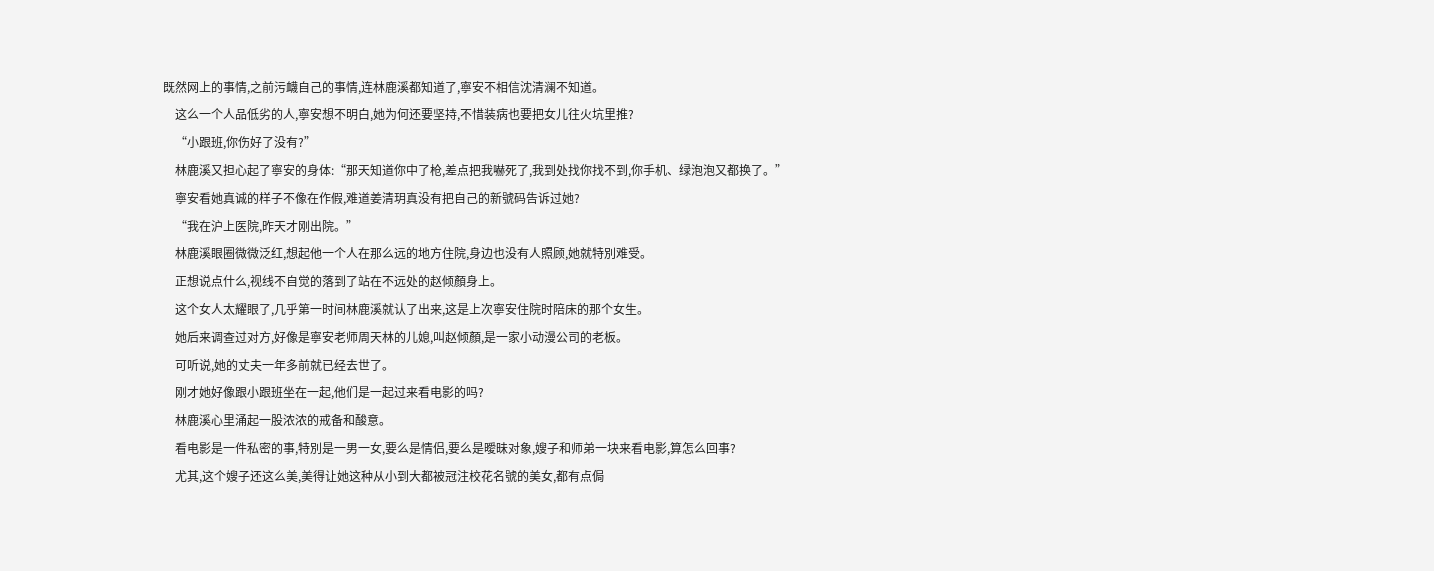既然网上的事情,之前污衊自己的事情,连林鹿溪都知道了,寧安不相信沈清澜不知道。
    这么一个人品低劣的人,寧安想不明白,她为何还要坚持,不惜装病也要把女儿往火坑里推?
    “小跟班,你伤好了没有?”
    林鹿溪又担心起了寧安的身体:“那天知道你中了枪,差点把我嚇死了,我到处找你找不到,你手机、绿泡泡又都换了。”
    寧安看她真诚的样子不像在作假,难道姜清玥真没有把自己的新號码告诉过她?
    “我在沪上医院,昨天才刚出院。”
    林鹿溪眼圈微微泛红,想起他一个人在那么远的地方住院,身边也没有人照顾,她就特別难受。
    正想说点什么,视线不自觉的落到了站在不远处的赵倾顏身上。
    这个女人太耀眼了,几乎第一时间林鹿溪就认了出来,这是上次寧安住院时陪床的那个女生。
    她后来调查过对方,好像是寧安老师周天林的儿媳,叫赵倾顏,是一家小动漫公司的老板。
    可听说,她的丈夫一年多前就已经去世了。
    刚才她好像跟小跟班坐在一起,他们是一起过来看电影的吗?
    林鹿溪心里涌起一股浓浓的戒备和酸意。
    看电影是一件私密的事,特別是一男一女,要么是情侣,要么是曖昧对象,嫂子和师弟一块来看电影,算怎么回事?
    尤其,这个嫂子还这么美,美得让她这种从小到大都被冠注校花名號的美女,都有点侷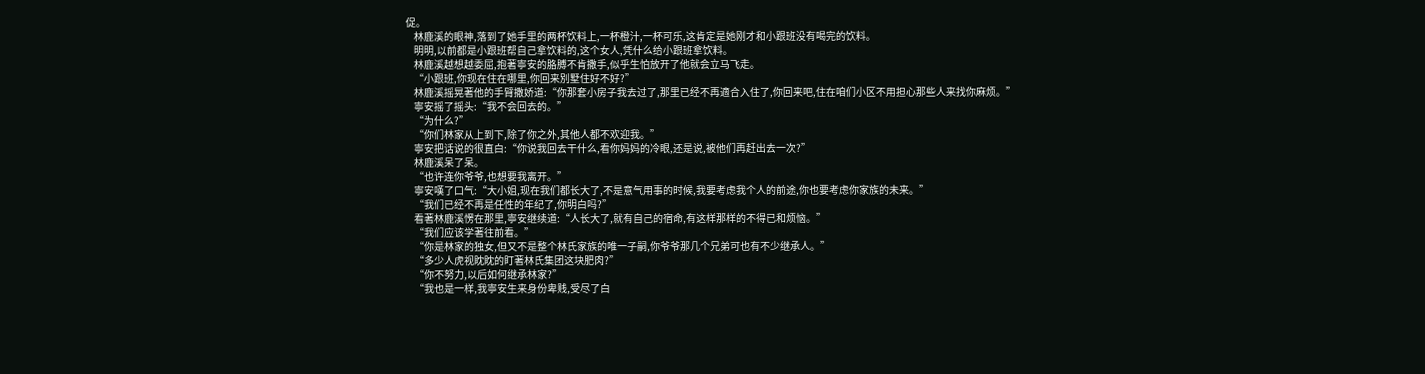促。
    林鹿溪的眼神,落到了她手里的两杯饮料上,一杯橙汁,一杯可乐,这肯定是她刚才和小跟班没有喝完的饮料。
    明明,以前都是小跟班帮自己拿饮料的,这个女人,凭什么给小跟班拿饮料。
    林鹿溪越想越委屈,抱著寧安的胳膊不肯撒手,似乎生怕放开了他就会立马飞走。
    “小跟班,你现在住在哪里,你回来別墅住好不好?”
    林鹿溪摇晃著他的手臂撒娇道:“你那套小房子我去过了,那里已经不再適合入住了,你回来吧,住在咱们小区不用担心那些人来找你麻烦。”
    寧安摇了摇头:“我不会回去的。”
    “为什么?”
    “你们林家从上到下,除了你之外,其他人都不欢迎我。”
    寧安把话说的很直白:“你说我回去干什么,看你妈妈的冷眼,还是说,被他们再赶出去一次?”
    林鹿溪呆了呆。
    “也许连你爷爷,也想要我离开。”
    寧安嘆了口气:“大小姐,现在我们都长大了,不是意气用事的时候,我要考虑我个人的前途,你也要考虑你家族的未来。”
    “我们已经不再是任性的年纪了,你明白吗?”
    看著林鹿溪愣在那里,寧安继续道:“人长大了,就有自己的宿命,有这样那样的不得已和烦恼。”
    “我们应该学著往前看。”
    “你是林家的独女,但又不是整个林氏家族的唯一子嗣,你爷爷那几个兄弟可也有不少继承人。”
    “多少人虎视眈眈的盯著林氏集团这块肥肉?”
    “你不努力,以后如何继承林家?”
    “我也是一样,我寧安生来身份卑贱,受尽了白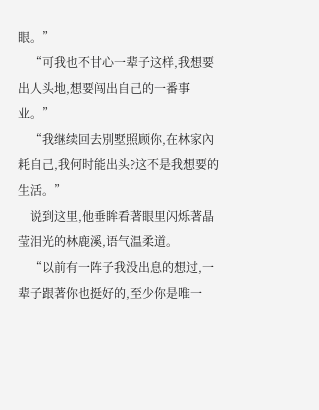眼。”
    “可我也不甘心一辈子这样,我想要出人头地,想要闯出自己的一番事业。”
    “我继续回去別墅照顾你,在林家內耗自己,我何时能出头?这不是我想要的生活。”
    说到这里,他垂眸看著眼里闪烁著晶莹泪光的林鹿溪,语气温柔道。
    “以前有一阵子我没出息的想过,一辈子跟著你也挺好的,至少你是唯一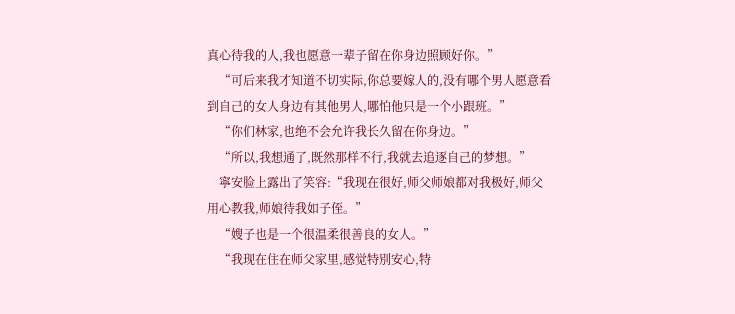真心待我的人,我也愿意一辈子留在你身边照顾好你。”
    “可后来我才知道不切实际,你总要嫁人的,没有哪个男人愿意看到自己的女人身边有其他男人,哪怕他只是一个小跟班。”
    “你们林家,也绝不会允许我长久留在你身边。”
    “所以,我想通了,既然那样不行,我就去追逐自己的梦想。”
    寧安脸上露出了笑容:“我现在很好,师父师娘都对我极好,师父用心教我,师娘待我如子侄。”
    “嫂子也是一个很温柔很善良的女人。”
    “我现在住在师父家里,感觉特別安心,特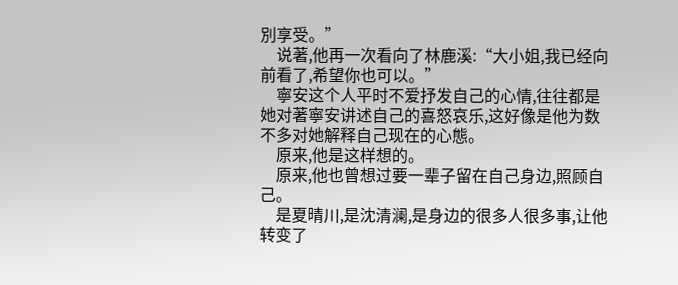別享受。”
    说著,他再一次看向了林鹿溪:“大小姐,我已经向前看了,希望你也可以。”
    寧安这个人平时不爱抒发自己的心情,往往都是她对著寧安讲述自己的喜怒哀乐,这好像是他为数不多对她解释自己现在的心態。
    原来,他是这样想的。
    原来,他也曾想过要一辈子留在自己身边,照顾自己。
    是夏晴川,是沈清澜,是身边的很多人很多事,让他转变了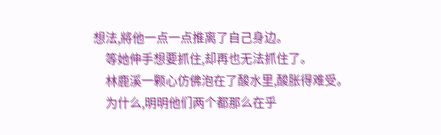想法,將他一点一点推离了自己身边。
    等她伸手想要抓住,却再也无法抓住了。
    林鹿溪一颗心仿佛泡在了酸水里,酸胀得难受。
    为什么,明明他们两个都那么在乎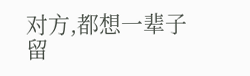对方,都想一辈子留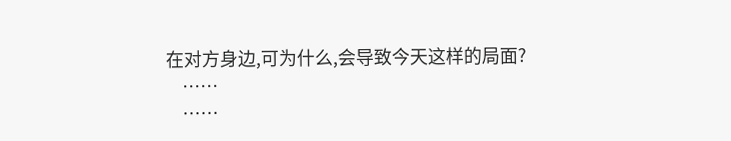在对方身边,可为什么,会导致今天这样的局面?
    ……
    ……